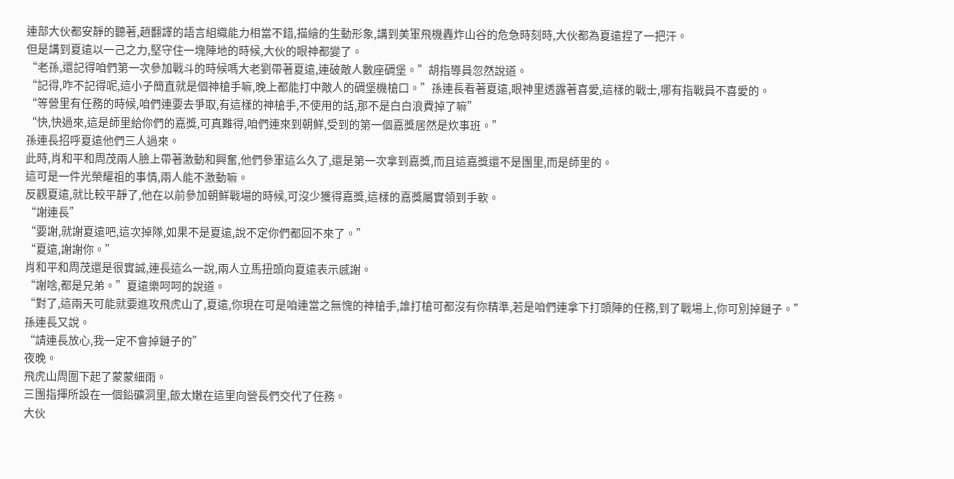連部大伙都安靜的聽著,趙翻譯的語言組織能力相當不錯,描繪的生動形象,講到美軍飛機轟炸山谷的危急時刻時,大伙都為夏遠捏了一把汗。
但是講到夏遠以一己之力,堅守住一塊陣地的時候,大伙的眼神都變了。
“老孫,還記得咱們第一次參加戰斗的時候嗎大老劉帶著夏遠,連破敵人數座碉堡。”胡指導員忽然說道。
“記得,咋不記得呢,這小子簡直就是個神槍手嘛,晚上都能打中敵人的碉堡機槍口。”孫連長看著夏遠,眼神里透露著喜愛,這樣的戰士,哪有指戰員不喜愛的。
“等營里有任務的時候,咱們連要去爭取,有這樣的神槍手,不使用的話,那不是白白浪費掉了嘛”
“快,快過來,這是師里給你們的嘉獎,可真難得,咱們連來到朝鮮,受到的第一個嘉獎居然是炊事班。”
孫連長招呼夏遠他們三人過來。
此時,肖和平和周茂兩人臉上帶著激動和興奮,他們參軍這么久了,還是第一次拿到嘉獎,而且這嘉獎還不是團里,而是師里的。
這可是一件光榮耀祖的事情,兩人能不激動嘛。
反觀夏遠,就比較平靜了,他在以前參加朝鮮戰場的時候,可沒少獲得嘉獎,這樣的嘉獎屬實領到手軟。
“謝連長”
“要謝,就謝夏遠吧,這次掉隊,如果不是夏遠,說不定你們都回不來了。”
“夏遠,謝謝你。”
肖和平和周茂還是很實誠,連長這么一說,兩人立馬扭頭向夏遠表示感謝。
“謝啥,都是兄弟。”夏遠樂呵呵的說道。
“對了,這兩天可能就要進攻飛虎山了,夏遠,你現在可是咱連當之無愧的神槍手,誰打槍可都沒有你精準,若是咱們連拿下打頭陣的任務,到了戰場上,你可別掉鏈子。”
孫連長又說。
“請連長放心,我一定不會掉鏈子的”
夜晚。
飛虎山周圍下起了蒙蒙細雨。
三團指揮所設在一個鉛礦洞里,飯太嫩在這里向營長們交代了任務。
大伙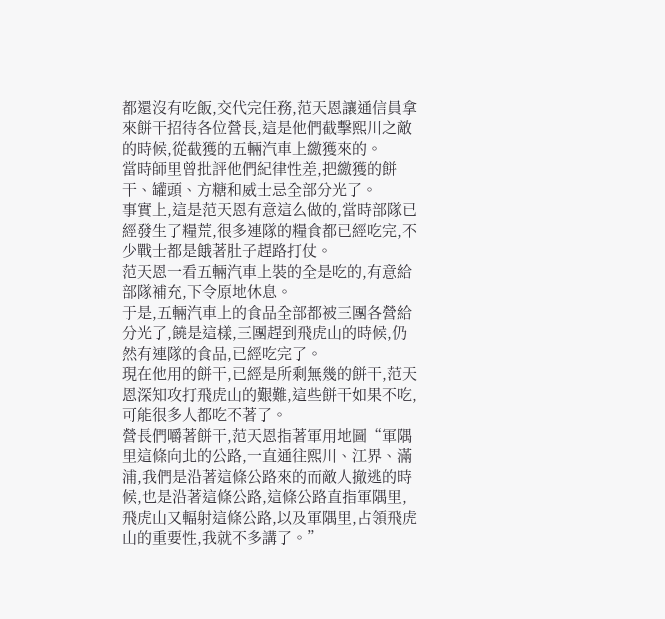都還沒有吃飯,交代完任務,范天恩讓通信員拿來餅干招待各位營長,這是他們截擊熙川之敵的時候,從截獲的五輛汽車上繳獲來的。
當時師里曾批評他們紀律性差,把繳獲的餅干、罐頭、方糖和威士忌全部分光了。
事實上,這是范天恩有意這么做的,當時部隊已經發生了糧荒,很多連隊的糧食都已經吃完,不少戰士都是餓著肚子趕路打仗。
范天恩一看五輛汽車上裝的全是吃的,有意給部隊補充,下令原地休息。
于是,五輛汽車上的食品全部都被三團各營給分光了,饒是這樣,三團趕到飛虎山的時候,仍然有連隊的食品,已經吃完了。
現在他用的餅干,已經是所剩無幾的餅干,范天恩深知攻打飛虎山的艱難,這些餅干如果不吃,可能很多人都吃不著了。
營長們嚼著餅干,范天恩指著軍用地圖“軍隅里這條向北的公路,一直通往熙川、江界、滿浦,我們是沿著這條公路來的而敵人撤逃的時候,也是沿著這條公路,這條公路直指軍隅里,飛虎山又輻射這條公路,以及軍隅里,占領飛虎山的重要性,我就不多講了。”